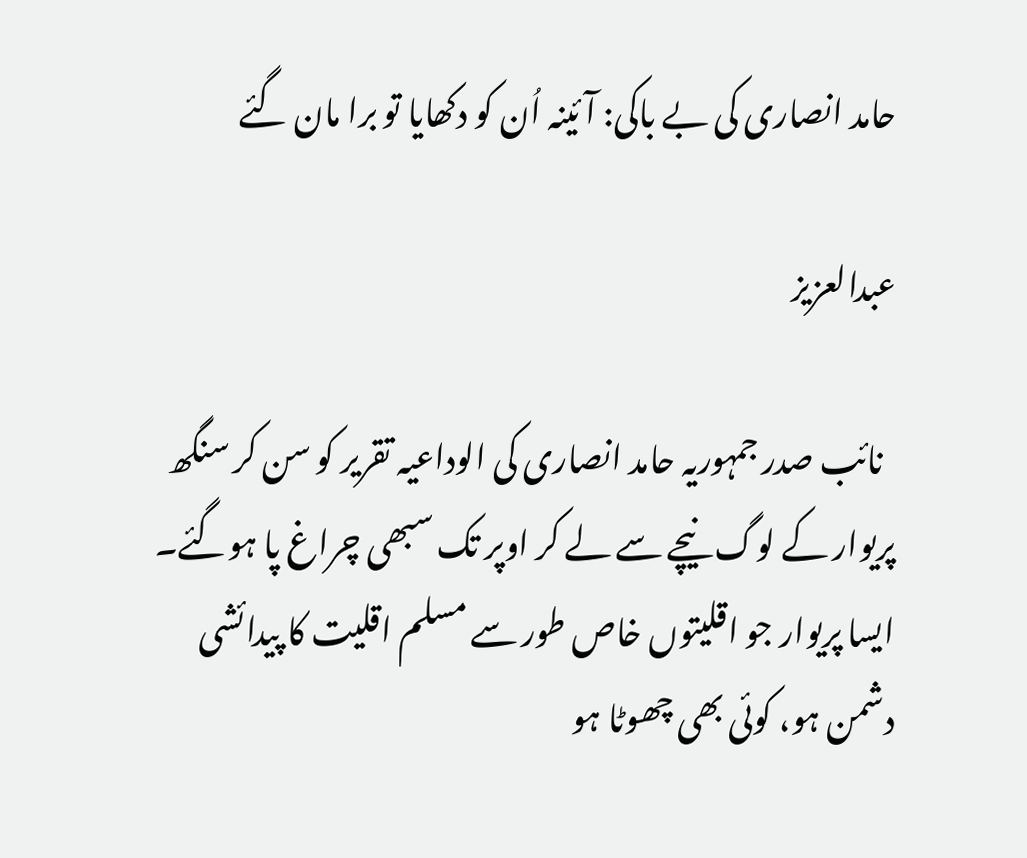حامد انصاری کی بے باکی: آئینہ اُن کو دکھایا تو برا مان گئے

عبدالعزیز

  نائب صدر جمہوریہ حامد انصاری کی الوداعیہ تقریر کو سن کر سنگھ پریوار کے لوگ نیچے سے لے کر اوپر تک سبھی چراغ پا ہوگئے۔ ایسا پریوار جو اقلیتوں خاص طور سے مسلم اقلیت کا پیدائشی دشمن ہو، کوئی بھی چھوٹا ہو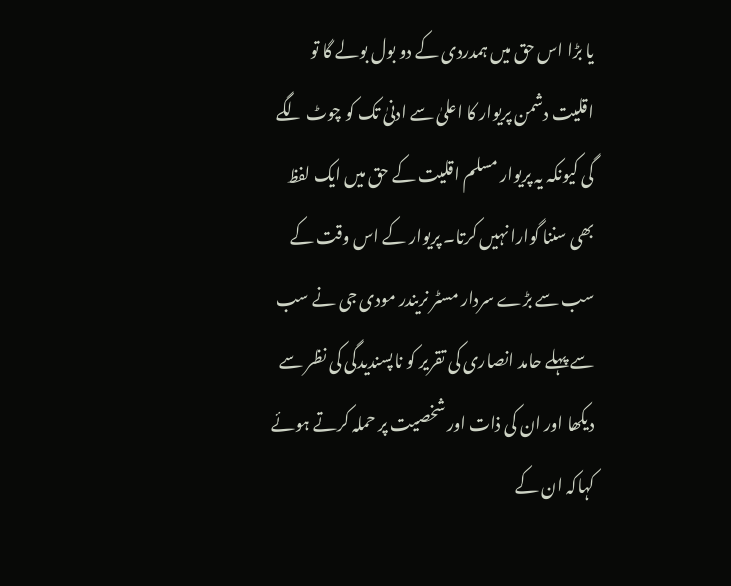یا بڑا اس حق میں ہمدردی کے دو بول بولے گا تو اقلیت دشمن پریوار کا اعلیٰ سے ادنیٰ تک کو چوٹ لگے گی کیونکہ یہ پریوار مسلم اقلیت کے حق میں ایک لفظ بھی سننا گوارا نہیں کرتا۔ پریوار کے اس وقت کے سب سے بڑے سردار مسٹر نریندر مودی جی نے سب سے پہلے حامد انصاری کی تقریر کو ناپسندیدگی کی نظر سے دیکھا اور ان کی ذات اور شخصیت پر حملہ کرتے ہوئے کہاکہ ان کے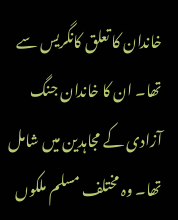خاندان کا تعلق کانگریس سے تھا۔ ان کا خاندان جنگ آزادی کے مجاہدین میں شامل تھا۔ وہ مختلف مسلم ملکوں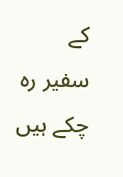کے سفیر رہ چکے ہیں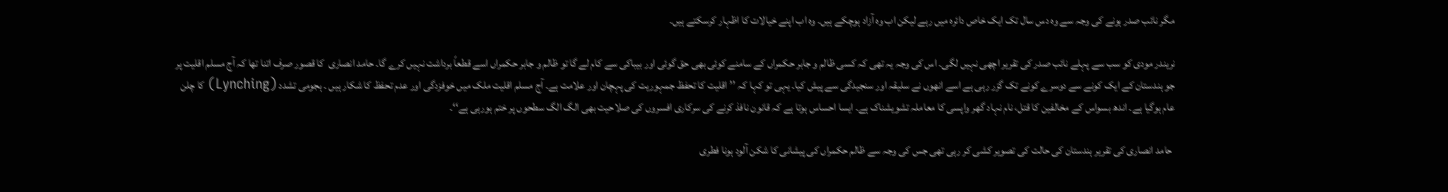مگر نائب صدر ہونے کی وجہ سے وہ دس سال تک ایک خاص دائرہ میں رہے لیکن اب وہ آزاد ہوچکے ہیں۔ وہ اب اپنے خیالات کا اظہار کرسکتے ہیں۔

نریندر مودی کو سب سے پہلے نائب صدر کی تقریر اچھی نہیں لگی۔ اس کی وجہ یہ تھی کہ کسی ظالم و جابر حکمراں کے سامنے کوئی بھی حق گوئی اور بیباکی سے کام لے گا تو ظالم و جابر حکمراں اسے قطعاً برداشت نہیں کرے گا۔ حامد انصاری  کا قصور صرف اتنا تھا کہ آج مسلم اقلیت پر جو ہندستان کے ایک کونے سے دوسرے کونے تک گزر رہی ہے اسے انھوں نے سلیقہ اور سنجیدگی سے پیش کیا۔ یہی تو کہا کہ ’’اقلیت کا تحفظ جمہوریت کی پہچان اور علامت ہے۔ آج مسلم اقلیت ملک میں خوفزدگی اور عدم تحفظ کا شکار ہیں ۔ ہجومی تشدد (Lynching) کا چلن عام ہوگیا ہے۔ اندھ بسواس کے مخالفین کا قتل، نام نہاد گھر واپسی کا معاملہ تشویشناک ہے۔ ایسا احساس ہوتا ہے کہ قانون نافذ کرنے کی سرکاری افسروں کی صلاحیت بھی الگ الگ سطحوں پر ختم ہورہی ہے‘‘۔

 حامد انصاری کی تقریر ہندستان کی حالت کی تصویر کشی کر رہی تھی جس کی وجہ سے ظالم حکمراں کی پیشانی کا شکن آلود ہونا فطری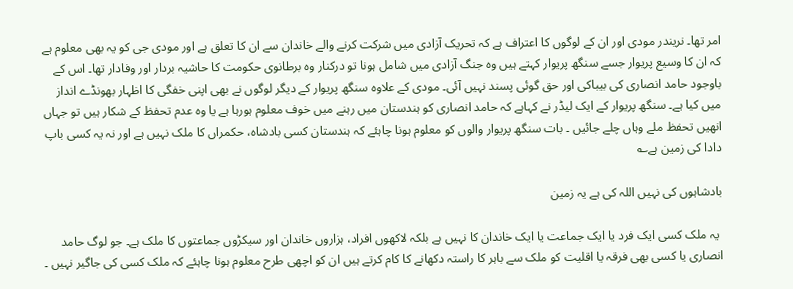امر تھا۔ نریندر مودی اور ان کے لوگوں کا اعتراف ہے کہ تحریک آزادی میں شرکت کرنے والے خاندان سے ان کا تعلق ہے اور مودی جی کو یہ بھی معلوم ہے کہ ان کا وسیع پریوار جسے سنگھ پریوار کہتے ہیں وہ جنگ آزادی میں شامل ہونا تو درکنار وہ برطانوی حکومت کا حاشیہ بردار اور وفادار تھا۔ اس کے باوجود حامد انصاری کی بیباکی اور حق گوئی پسند نہیں آئی۔ مودی کے علاوہ سنگھ پریوار کے دیگر لوگوں نے بھی اپنی خفگی کا اظہار بھونڈے انداز میں کیا ہے۔ سنگھ پریوار کے ایک لیڈر نے کہاہے کہ حامد انصاری کو ہندستان میں رہنے میں خوف معلوم ہورہا ہے یا وہ عدم تحفظ کے شکار ہیں تو جہاں انھیں تحفظ ملے وہاں چلے جائیں ۔ بات سنگھ پریوار والوں کو معلوم ہونا چاہئے کہ ہندستان کسی بادشاہ، حکمراں کا ملک نہیں ہے اور نہ یہ کسی باپ دادا کی زمین ہے؎

بادشاہوں کی نہیں اللہ کی ہے یہ زمین

 یہ ملک کسی ایک فرد یا ایک جماعت یا ایک خاندان کا نہیں ہے بلکہ لاکھوں افراد، ہزاروں خاندان اور سیکڑوں جماعتوں کا ملک ہے۔ جو لوگ حامد انصاری یا کسی بھی فرقہ یا اقلیت کو ملک سے باہر کا راستہ دکھانے کا کام کرتے ہیں ان کو اچھی طرح معلوم ہونا چاہئے کہ ملک کسی کی جاگیر نہیں ۔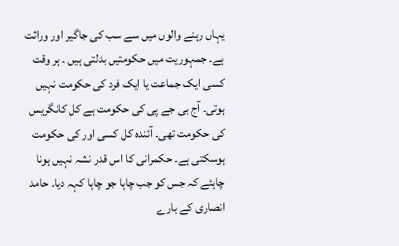یہاں رہنے والوں میں سے سب کی جاگیر اور وراثت ہے۔ جمہوریت میں حکومتیں بدلتی ہیں ۔ ہر وقت کسی ایک جماعت یا ایک فرد کی حکومت نہیں ہوتی۔ آج بی جے پی کی حکومت ہے کل کانگریس کی حکومت تھی۔ آئندہ کل کسی اور کی حکومت ہوسکتی ہے۔ حکمرانی کا اس قدر نشہ نہیں ہونا چاہئے کہ جس کو جب چاہا جو چاہا کہہ دیا۔ حامد انصاری کے بارے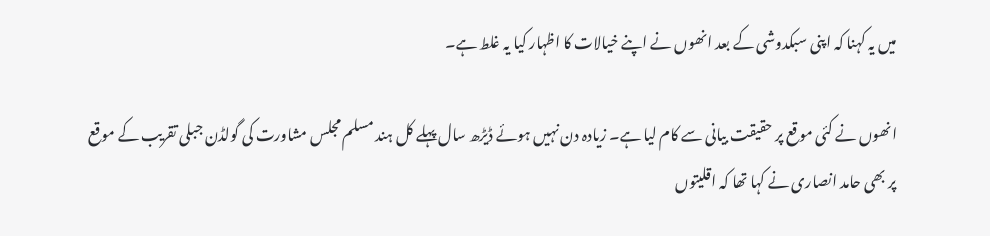میں یہ کہنا کہ اپنی سبکدوشی کے بعد انھوں نے اپنے خیالات کا اظہار کیا یہ غلط ہے۔

انھوں نے کئی موقع پر حقیقت بیانی سے کام لیا ہے۔ زیادہ دن نہیں ہوئے ڈیڑھ سال پہلے کل ہند مسلم مجلس مشاورت کی گولڈن جبلی تقریب کے موقع پر بھی حامد انصاری نے کہا تھا کہ اقلیتوں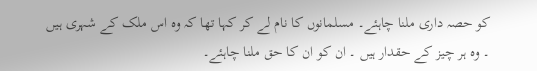کو حصہ داری ملنا چاہئے۔ مسلمانوں کا نام لے کر کہا تھا کہ وہ اس ملک کے شہری ہیں ۔ وہ ہر چیز کے حقدار ہیں ۔ ان کو ان کا حق ملنا چاہئے۔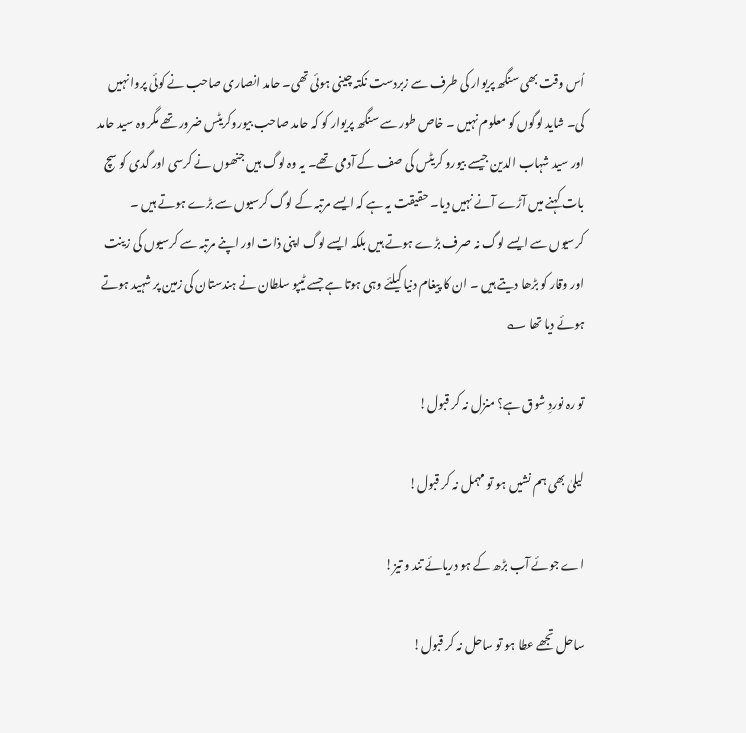اُس وقت بھی سنگھ پریوار کی طرف سے زبردست نکتہ چینی ہوئی تھی۔ حامد انصاری صاحب نے کوئی پروا نہیں کی۔ شاید لوگوں کو معلوم نہیں ۔ خاص طور سے سنگھ پریوار کو کہ حامد صاحب بیوروکریٹس ضرور تھے مگر وہ سید حامد اور سید شہاب الدین جیسے بیورو کریٹس کی صف کے آدمی تھے۔ یہ وہ لوگ ہیں جنھوں نے کرسی اور گدی کو سچ بات کہنے میں آڑے آنے نہیں دیا۔ حقیقت یہ ہے کہ ایسے مرتبہ کے لوگ کرسیوں سے بڑے ہوتے ہیں ۔ کرسیوں سے ایسے لوگ نہ صرف بڑے ہوتے ہیں بلکہ ایسے لوگ اپنی ذات اور اپنے مرتبہ سے کرسیوں کی زینت اور وقار کو بڑھا دیتے ہیں ۔ ان کا پیغام دنیا کیلئے وہی ہوتا ہے جسے ٹیپو سلطان نے ہندستان کی زمین پر شہید ہوتے ہوئے دیا تھا ؎

تو رہ نوردِ شوق ہے؟ منزل نہ کر قبول!

لیلیٰ بھی ہم نشیں ہو تو مہمل نہ کر قبول!

اے جوئے آب بڑھ کے ہو دریائے تند و تیز!

ساحل تجھے عطا ہو تو ساحل نہ کر قبول!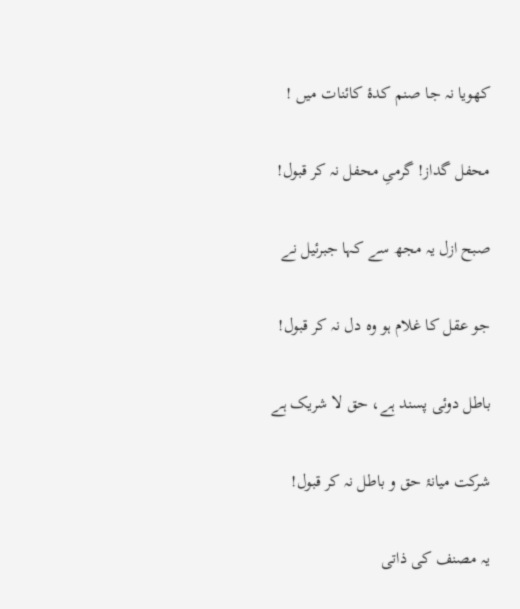کھویا نہ جا صنم کدۂ کائنات میں !

محفل گداز! گرمیِ محفل نہ کر قبول!

صبح ازل یہ مجھ سے کہا جبرئیل نے

جو عقل کا غلام ہو وہ دل نہ کر قبول!

باطل دوئی پسند ہے، حق لا شریک ہے

شرکت میانۂ حق و باطل نہ کر قبول!

یہ مصنف کی ذاتی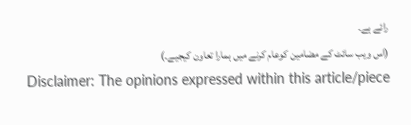رائے ہے۔
(اس ویب سائٹ کے مضامین کوعام کرنے میں ہمارا تعاون کیجیے۔)
Disclaimer: The opinions expressed within this article/piece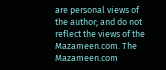are personal views of the author; and do not reflect the views of the Mazameen.com. The Mazameen.com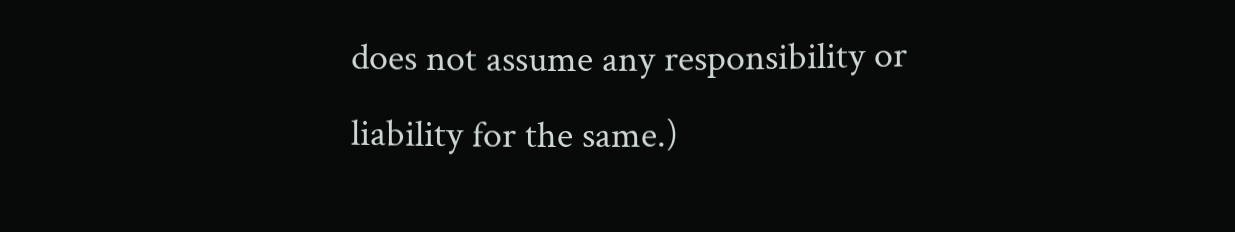does not assume any responsibility or liability for the same.)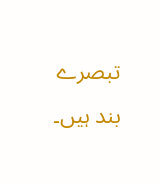تبصرے بند ہیں۔